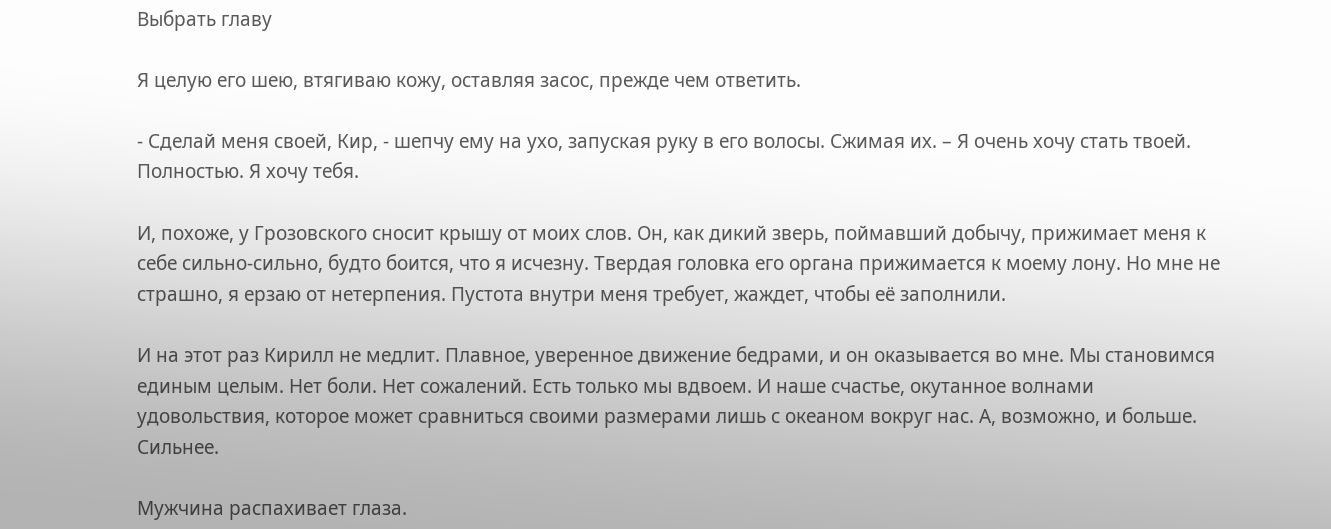Выбрать главу

Я целую его шею, втягиваю кожу, оставляя засос, прежде чем ответить.

- Сделай меня своей, Кир, - шепчу ему на ухо, запуская руку в его волосы. Сжимая их. – Я очень хочу стать твоей. Полностью. Я хочу тебя.

И, похоже, у Грозовского сносит крышу от моих слов. Он, как дикий зверь, поймавший добычу, прижимает меня к себе сильно-сильно, будто боится, что я исчезну. Твердая головка его органа прижимается к моему лону. Но мне не страшно, я ерзаю от нетерпения. Пустота внутри меня требует, жаждет, чтобы её заполнили.

И на этот раз Кирилл не медлит. Плавное, уверенное движение бедрами, и он оказывается во мне. Мы становимся единым целым. Нет боли. Нет сожалений. Есть только мы вдвоем. И наше счастье, окутанное волнами удовольствия, которое может сравниться своими размерами лишь с океаном вокруг нас. А, возможно, и больше. Сильнее.

Мужчина распахивает глаза.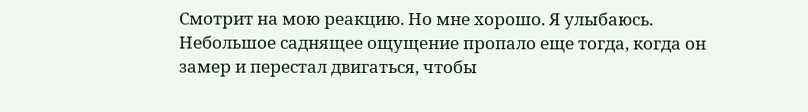Смотрит на мою реакцию. Но мне хорошо. Я улыбаюсь. Небольшое саднящее ощущение пропало еще тогда, когда он замер и перестал двигаться, чтобы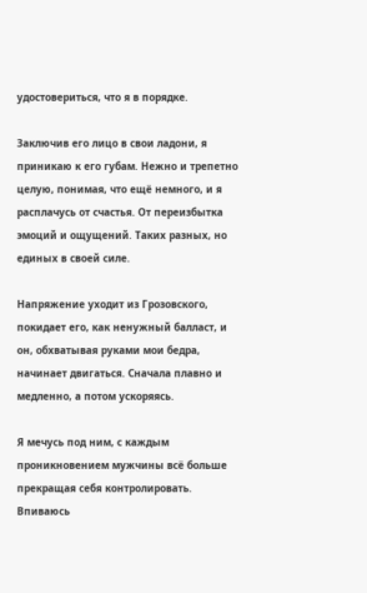удостовериться, что я в порядке.

Заключив его лицо в свои ладони, я приникаю к его губам. Нежно и трепетно целую, понимая, что ещё немного, и я расплачусь от счастья. От переизбытка эмоций и ощущений. Таких разных, но единых в своей силе.

Напряжение уходит из Грозовского, покидает его, как ненужный балласт, и он, обхватывая руками мои бедра, начинает двигаться. Сначала плавно и медленно, а потом ускоряясь.

Я мечусь под ним, с каждым проникновением мужчины всё больше прекращая себя контролировать. Впиваюсь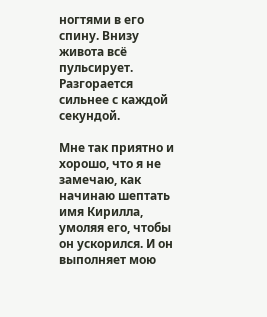ногтями в его спину. Внизу живота всё пульсирует. Разгорается сильнее с каждой секундой.

Мне так приятно и хорошо, что я не замечаю, как начинаю шептать имя Кирилла, умоляя его, чтобы он ускорился. И он выполняет мою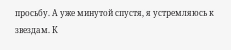просьбу. А уже минутой спустя, я устремляюсь к звездам. К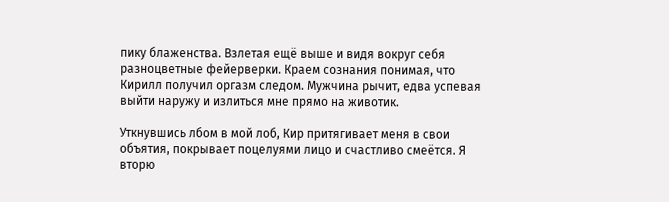пику блаженства. Взлетая ещё выше и видя вокруг себя разноцветные фейерверки. Краем сознания понимая, что Кирилл получил оргазм следом. Мужчина рычит, едва успевая выйти наружу и излиться мне прямо на животик.

Уткнувшись лбом в мой лоб, Кир притягивает меня в свои объятия, покрывает поцелуями лицо и счастливо смеётся. Я вторю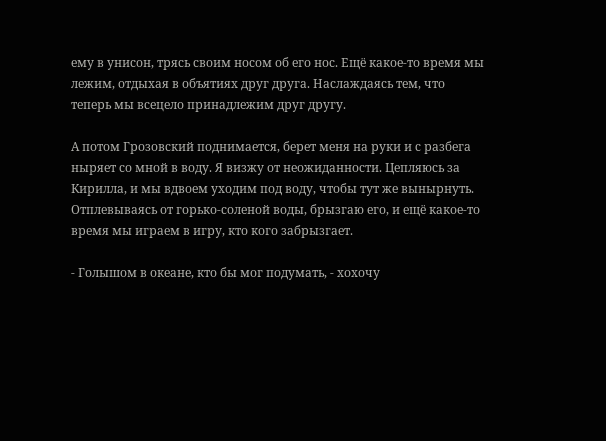ему в унисон, трясь своим носом об его нос. Ещё какое-то время мы лежим, отдыхая в объятиях друг друга. Наслаждаясь тем, что теперь мы всецело принадлежим друг другу.

А потом Грозовский поднимается, берет меня на руки и с разбега ныряет со мной в воду. Я визжу от неожиданности. Цепляюсь за Кирилла, и мы вдвоем уходим под воду, чтобы тут же вынырнуть. Отплевываясь от горько-соленой воды, брызгаю его, и ещё какое-то время мы играем в игру, кто кого забрызгает.

- Голышом в океане, кто бы мог подумать, - хохочу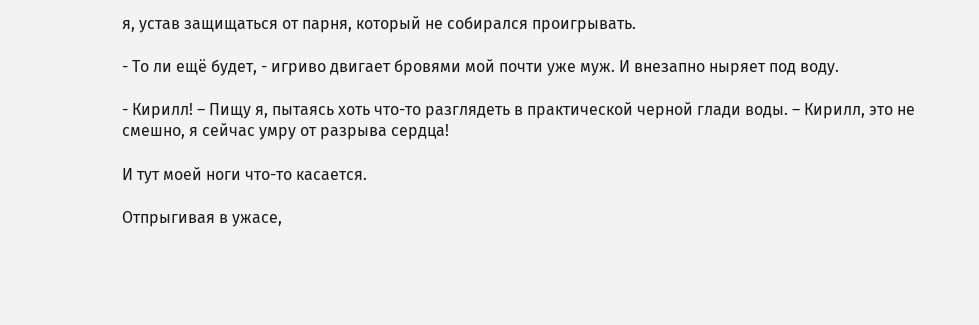я, устав защищаться от парня, который не собирался проигрывать.

- То ли ещё будет, - игриво двигает бровями мой почти уже муж. И внезапно ныряет под воду.

- Кирилл! – Пищу я, пытаясь хоть что-то разглядеть в практической черной глади воды. – Кирилл, это не смешно, я сейчас умру от разрыва сердца!

И тут моей ноги что-то касается.

Отпрыгивая в ужасе,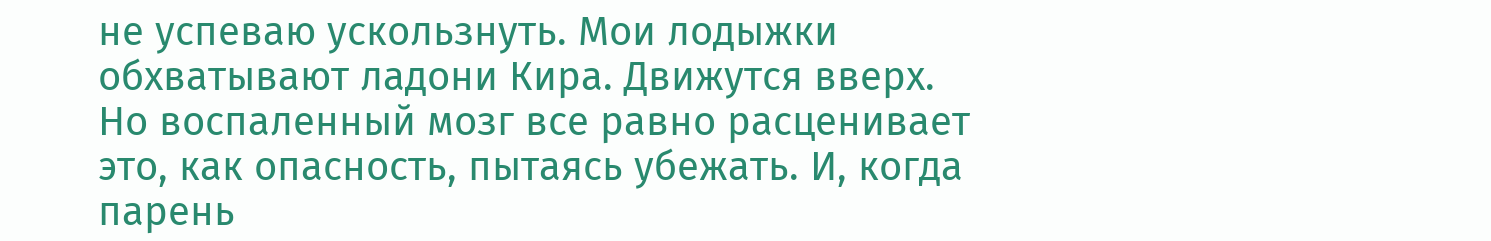не успеваю ускользнуть. Мои лодыжки обхватывают ладони Кира. Движутся вверх. Но воспаленный мозг все равно расценивает это, как опасность, пытаясь убежать. И, когда парень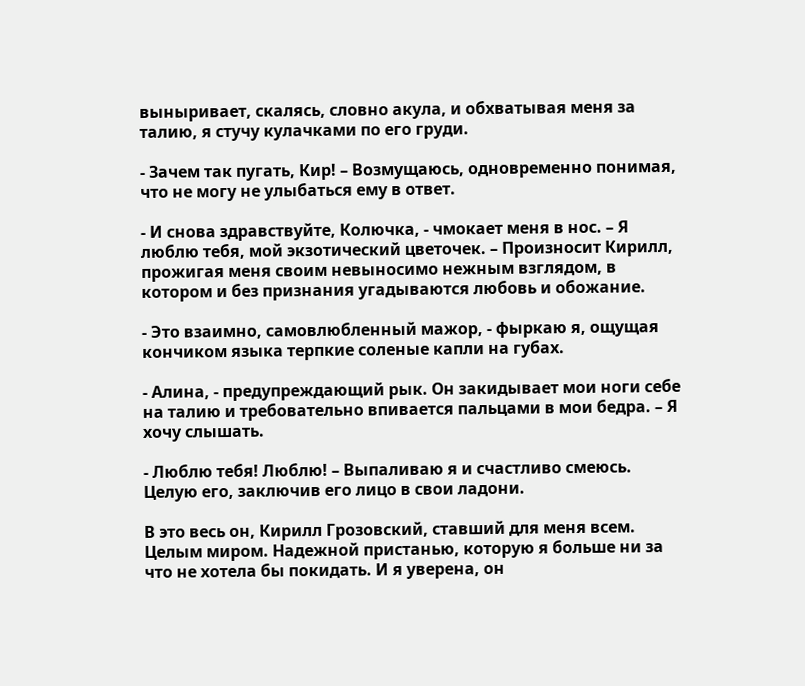выныривает, скалясь, словно акула, и обхватывая меня за талию, я стучу кулачками по его груди.

- Зачем так пугать, Кир! – Возмущаюсь, одновременно понимая, что не могу не улыбаться ему в ответ.

- И снова здравствуйте, Колючка, - чмокает меня в нос. – Я люблю тебя, мой экзотический цветочек. – Произносит Кирилл, прожигая меня своим невыносимо нежным взглядом, в котором и без признания угадываются любовь и обожание.

- Это взаимно, самовлюбленный мажор, - фыркаю я, ощущая кончиком языка терпкие соленые капли на губах.

- Алина, - предупреждающий рык. Он закидывает мои ноги себе на талию и требовательно впивается пальцами в мои бедра. – Я хочу слышать.

- Люблю тебя! Люблю! – Выпаливаю я и счастливо смеюсь. Целую его, заключив его лицо в свои ладони.

В это весь он, Кирилл Грозовский, ставший для меня всем. Целым миром. Надежной пристанью, которую я больше ни за что не хотела бы покидать. И я уверена, он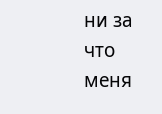ни за что меня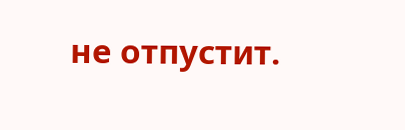не отпустит.